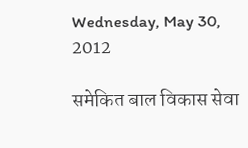Wednesday, May 30, 2012

समेकित बाल विकास सेवा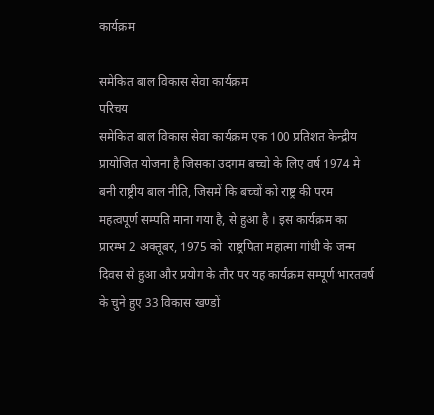कार्यक्रम

समेकित बाल विकास सेवा कार्यक्रम
परिचय
समेकित बाल विकास सेवा कार्यक्रम एक 100 प्रतिशत केन्द्रीय प्रायोजित योजना है जिसका उदगम बच्चो के लिए वर्ष 1974 मे बनी राष्ट्रीय बाल नीति, जिसमें कि बच्चों को राष्ट्र की परम महत्वपूर्ण सम्पति माना गया है, से हुआ है । इस कार्यक्रम का प्रारम्भ 2 अक्तूबर, 1975 को  राष्ट्रपिता महात्मा गांधी के जन्म दिवस से हुआ और प्रयोग के तौर पर यह कार्यक्रम सम्पूर्ण भारतवर्ष के चुने हुए 33 विकास खण्डों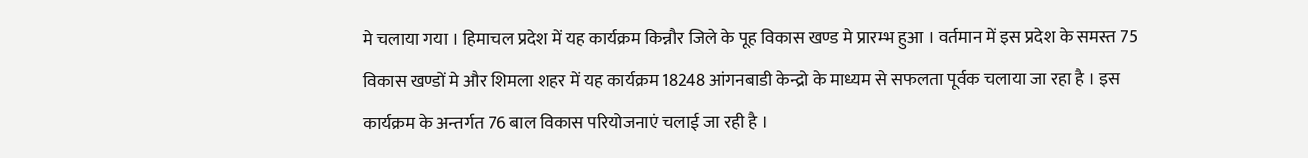मे चलाया गया । हिमाचल प्रदेश में यह कार्यक्रम किन्नौर जिले के पूह विकास खण्ड मे प्रारम्भ हुआ । वर्तमान में इस प्रदेश के समस्त 75 विकास खण्डों मे और शिमला शहर में यह कार्यक्रम 18248 आंगनबाडी केन्द्रो के माध्यम से सफलता पूर्वक चलाया जा रहा है । इस कार्यक्रम के अन्तर्गत 76 बाल विकास परियोजनाएं चलाई जा रही है ।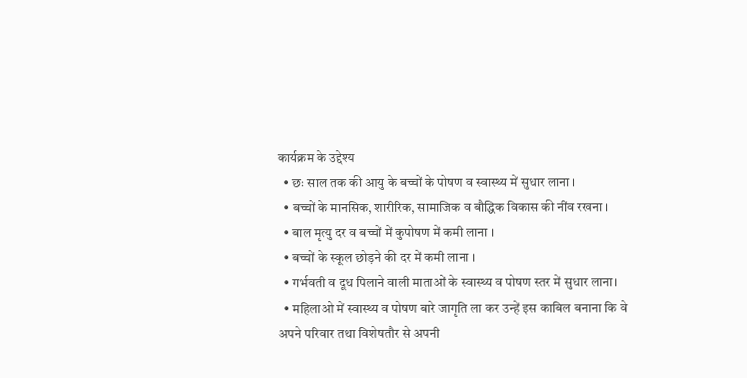कार्यक्रम के उद्देश्य
  • छः साल तक की आयु के बच्चों के पोषण व स्वास्थ्य में सुधार लाना ।
  • बच्चों के मानसिक, शारीरिक, सामाजिक व बौद्धिक विकास की नींव रखना ।
  • बाल मृत्यु दर व बच्चों में कुपोषण में कमी लाना ।
  • बच्चों के स्कूल छोड़ने की दर में कमी लाना ।
  • गर्भवती व दूध पिलाने वाली माताओं के स्वास्थ्य व पोषण स्तर में सुधार लाना।
  • महिलाओ में स्वास्थ्य व पोषण बारे जागृति ला कर उन्हें इस काबिल बनाना कि वे अपने परिवार तथा विशेषतौर से अपनी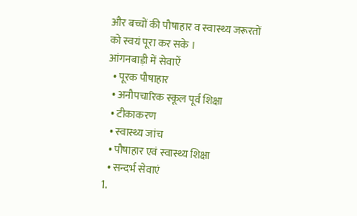और बच्चों की पौषाहार व स्वास्थ्य जरूरतों को स्वयं पूरा कर सके ।
आंगनबाड़ी में सेवाऐं
  • पूरक पौषाहार
  • अनौपचारिक स्कूल पूर्व शिक्षा
  • टीकाकरण
  • स्वास्थ्य जांच
  • पौषाहार एवं स्वास्थ्य शिक्षा
  • सन्दर्भ सेवाएं
1.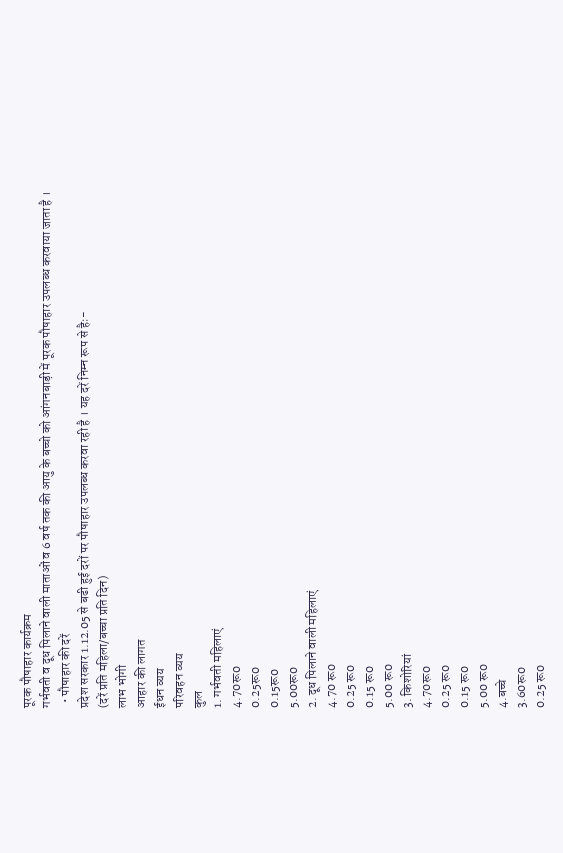पूरक पौषाहार कार्यक्रम
गर्भवती व दूध पिलाने वाली माताओं व 6 वर्ष तक की आयु के बच्चो को आंगनबाड़ी में पूरक पौषाहार उपलब्ध करवाया जाता है ।
  • पौषाहार की दरें
प्रदेश सरकार 1.12.05 से बढी हुई दरों पर पौषाहार उपलब्ध करवा रही है । यह दरें निम्न रूप से हैः-
(दरें प्रति महिला/बच्चा प्रति दिन)
लाभ भोगी
आहार की लागत
ईधन व्यय
परिवहन व्यय
कुल
1. गर्भवती महिलाएं
4.70रू0
0.25रू0
0.15रू0
5.00रू0
2. दूध पिलाने वाली महिलाएं
4.70 रू0
0.25 रू0
0.15 रू0
5.00 रू0
3. किशोरियां
4.70रू0
0.25 रू0
0.15 रू0
5.00 रू0
4.बच्चे
3.60रू0
0.25 रू0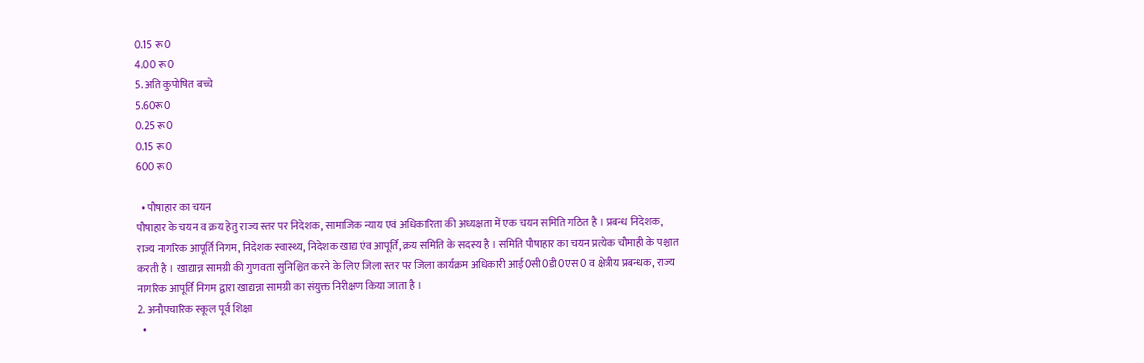0.15 रू0
4.00 रू0
5. अति कुपोषित बच्चे
5.60रू0
0.25 रू0
0.15 रू0
600 रू0

  • पौषाहार का चयन
पौषाहार के चयन व क्रय हेतु राज्य स्तर पर निदेशक, सामाजिक न्याय एवं अधिकारिता की अध्यक्षता में एक चयन समिति गठित है । प्रबन्ध निदेशक, राज्य नागरिक आपूर्ति निगम, निदेशक स्वास्थ्य, निदेशक खाद्य एंव आपूर्ति, क्रय समिति के सदस्य है । समिति पौषाहार का चयन प्रत्येक चौमाही के पश्चात करती है । खाद्यान्न सामग्री की गुणवता सुनिश्चित करने के लिए जिला स्तर पर जिला कार्यक्रम अधिकारी आई0सी0डी0एस0 व क्षेत्रीय प्रबन्धक, राज्य नागरिक आपूर्ति निगम द्वारा खाद्यन्ना सामग्री का संयुक्त निरीक्षण किया जाता है ।
2. अनौपचारिक स्कूल पूर्व शिक्षा
  •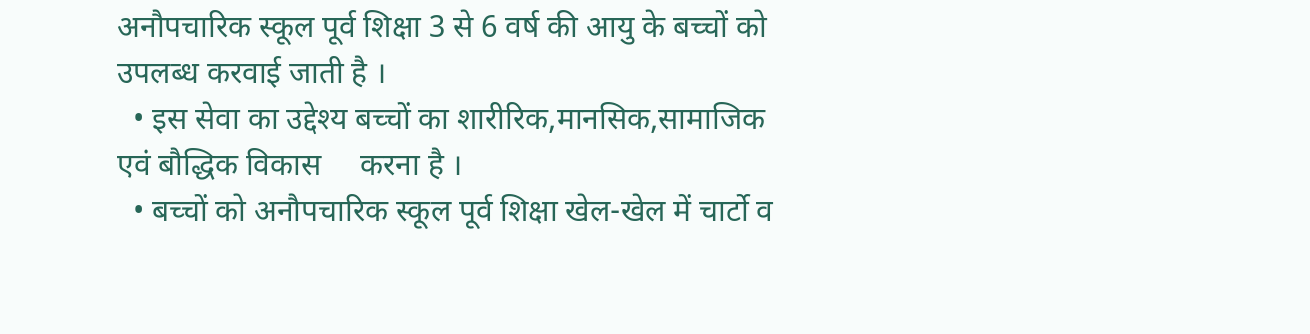अनौपचारिक स्कूल पूर्व शिक्षा 3 से 6 वर्ष की आयु के बच्चों को उपलब्ध करवाई जाती है ।
  • इस सेवा का उद्देश्य बच्चों का शारीरिक,मानसिक,सामाजिक एवं बौद्धिक विकास     करना है ।
  • बच्चों को अनौपचारिक स्कूल पूर्व शिक्षा खेल-खेल में चार्टो व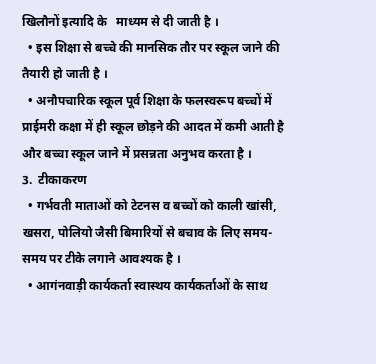खिलौनों इत्यादि के   माध्यम से दी जाती है ।
  • इस शिक्षा से बच्चे की मानसिक तौर पर स्कूल जाने की तैयारी हो जाती है ।
  • अनौपचारिक स्कूल पूर्व शिक्षा के फलस्वरूप बच्चों में प्राईमरी कक्षा में ही स्कूल छोड़ने की आदत में कमी आती है और बच्चा स्कूल जाने में प्रसन्नता अनुभव करता है ।
3.  टीकाकरण
  • गर्भवती माताओं को टेटनस व बच्चों को काली खांसी, खसरा, पोलियो जैसी बिमारियों से बचाव के लिए समय-समय पर टीके लगाने आवश्यक है ।
  • आगंनवाड़ी कार्यकर्ता स्वास्थय कार्यकर्ताओं के साथ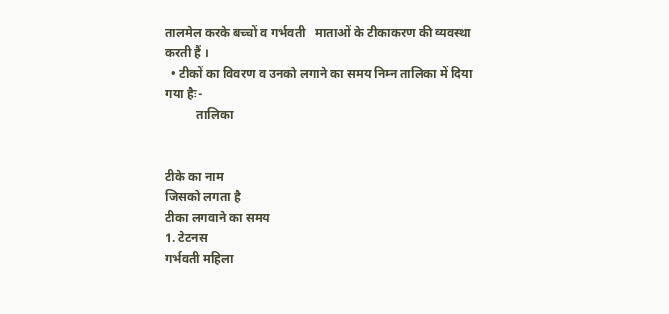तालमेल करके बच्चों व गर्भवती   माताओं के टीकाकरण की व्यवस्था करती हैं ।
  • टीकों का विवरण व उनको लगाने का समय निम्न तालिका में दिया गया हैः-
          तालिका


टीके का नाम
जिसको लगता है
टीका लगवाने का समय
1. टेटनस
गर्भवती महिला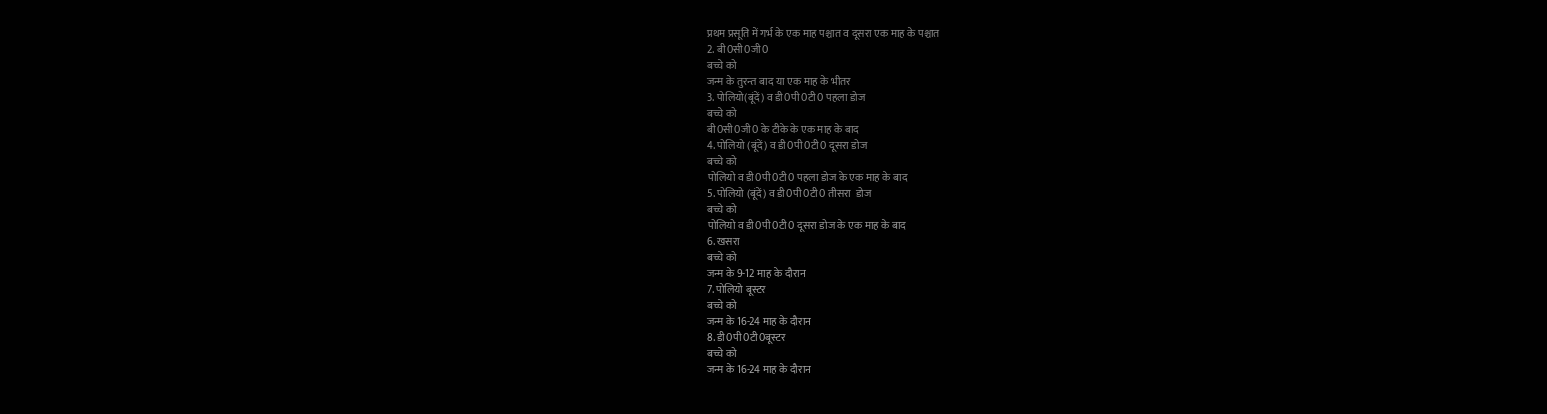प्रथम प्रसूति में गर्भ के एक माह पश्चात व दूसरा एक माह के पश्चात
2. बी0सी0जी0
बच्चे को
जन्म के तुरन्त बाद या एक माह के भीतर
3. पोलियो(बूंदें) व डी0पी0टी0 पहला डोज
बच्चे को
बी0सी0जी0 के टीके के एक माह के बाद
4. पोलियो (बूंदें) व डी0पी0टी0 दूसरा डोज
बच्चे को
पोलियो व डी0पी0टी0 पहला डोज के एक माह के बाद
5. पोलियो (बूंदें) व डी0पी0टी0 तीसरा  डोज
बच्चे को
पोलियो व डी0पी0टी0 दूसरा डोज के एक माह के बाद
6. खसरा
बच्चे को
जन्म के 9-12 माह के दौरान
7. पोलियो बूस्टर
बच्चे को
जन्म के 16-24 माह के दौरान
8. डी0पी0टी0बूस्टर
बच्चे को
जन्म के 16-24 माह के दौरान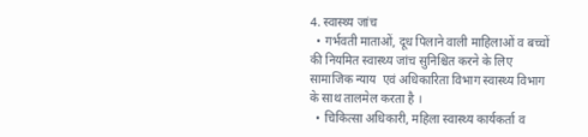4. स्वास्थ्य जांच
  • गर्भवती माताओं, दूध पिलाने वाली माहिलाओं व बच्चों की नियमित स्वास्थ्य जांच सुनिश्चित करने के लिए सामाजिक न्याय  एवं अधिकारिता विभाग स्वास्थ्य विभाग के साथ तालमेल करता है ।
  • चिकित्सा अधिकारी, महिला स्वास्थ्य कार्यकर्ता व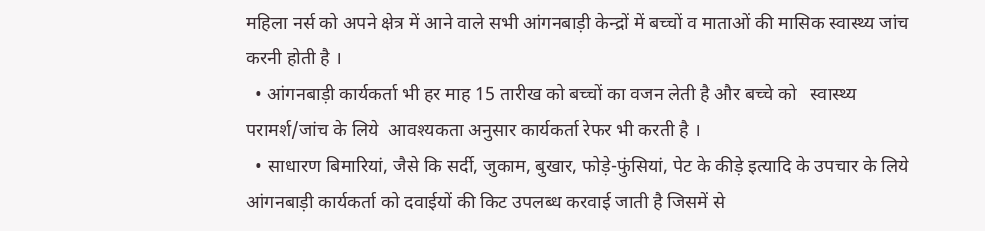महिला नर्स को अपने क्षेत्र में आने वाले सभी आंगनबाड़ी केन्द्रों में बच्चों व माताओं की मासिक स्वास्थ्य जांच करनी होती है ।
  • आंगनबाड़ी कार्यकर्ता भी हर माह 15 तारीख को बच्चों का वजन लेती है और बच्चे को   स्वास्थ्य परामर्श/जांच के लिये  आवश्यकता अनुसार कार्यकर्ता रेफर भी करती है ।
  • साधारण बिमारियां, जैसे कि सर्दी, जुकाम, बुखार, फोड़े-फुंसियां, पेट के कीड़े इत्यादि के उपचार के लिये आंगनबाड़ी कार्यकर्ता को दवाईयों की किट उपलब्ध करवाई जाती है जिसमें से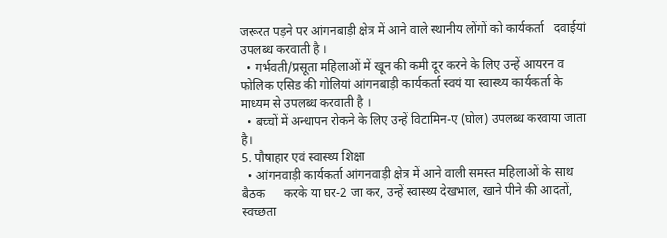जरूरत पड़ने पर आंगनबाड़ी क्षेत्र में आने वाले स्थानीय लोंगों को कार्यकर्ता   दवाईयां उपलब्ध करवाती है ।
  • गर्भवती/प्रसूता महिलाओं में खून की कमी दूर करने के लिए उन्हें आयरन व फोलिक एसिड की गोलियां आंगनबाड़ी कार्यकर्ता स्वयं या स्वास्थ्य कार्यकर्ता के माध्यम से उपलब्ध करवाती है ।
  • बच्चों में अन्धापन रोकने के लिए उन्हें विटामिन-ए (घोल) उपलब्ध करवाया जाता है।
5. पौषाहार एवं स्वास्थ्य शिक्षा
  • आंगनवाड़ी कार्यकर्ता आंगनवाड़ी क्षेत्र में आने वाली समस्त महिलाओं के साथ बैठक      करके या घर-2 जा कर, उन्हें स्वास्थ्य देखभाल, खाने पीने की आदतों, स्वच्छता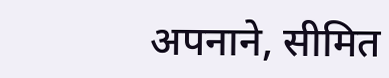अपनाने, सीमित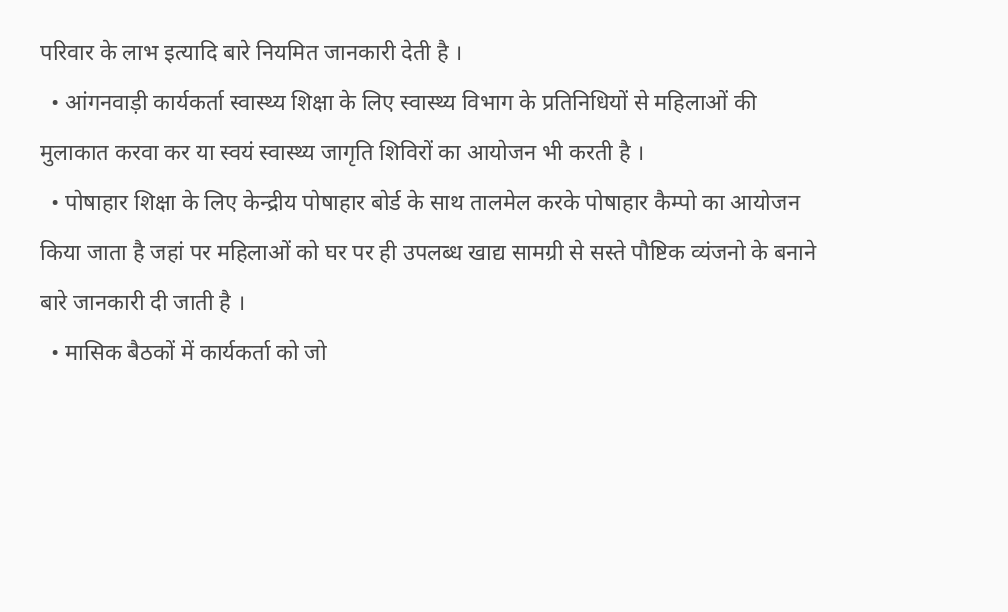परिवार के लाभ इत्यादि बारे नियमित जानकारी देती है ।
  • आंगनवाड़ी कार्यकर्ता स्वास्थ्य शिक्षा के लिए स्वास्थ्य विभाग के प्रतिनिधियों से महिलाओं की मुलाकात करवा कर या स्वयं स्वास्थ्य जागृति शिविरों का आयोजन भी करती है ।
  • पोषाहार शिक्षा के लिए केन्द्रीय पोषाहार बोर्ड के साथ तालमेल करके पोषाहार कैम्पो का आयोजन किया जाता है जहां पर महिलाओं को घर पर ही उपलब्ध खाद्य सामग्री से सस्ते पौष्टिक व्यंजनो के बनाने बारे जानकारी दी जाती है ।
  • मासिक बैठकों में कार्यकर्ता को जो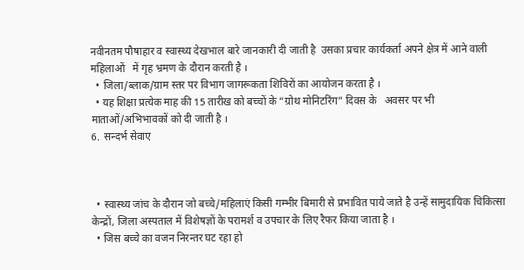नवीनतम पौषाहार व स्वास्थ्य देखभाल बारे जानकारी दी जाती है  उसका प्रचार कार्यकर्ता अपने क्षेत्र में आने वाली महिलाओं   में गृह भ्रमण के दौरान करती है ।
  • जिला/ब्लाक/ग्राम स्तर पर विभाग जागरूकता शिविरों का आयोजन करता है ।
  • यह शिक्षा प्रत्येक माह की 15 तारीख को बच्चों के “ग्रोथ मोनिटरिंग” दिवस के   अवसर पर भी माताओं/अभिभावकों को दी जाती है ।
6.  सन्दर्भ सेवाए



  • स्वास्थ्य जांच के दौरान जो बच्चे/महिलाएं किसी गम्भीर बिमारी से प्रभावित पाये जाते है उन्हें सामुदायिक चिकित्सा केन्द्रों, जिला अस्पताल में विशेषज्ञों के परामर्श व उपचार के लिए रैफर किया जाता है ।
  • जिस बच्चे का वजन निरन्तर घट रहा हो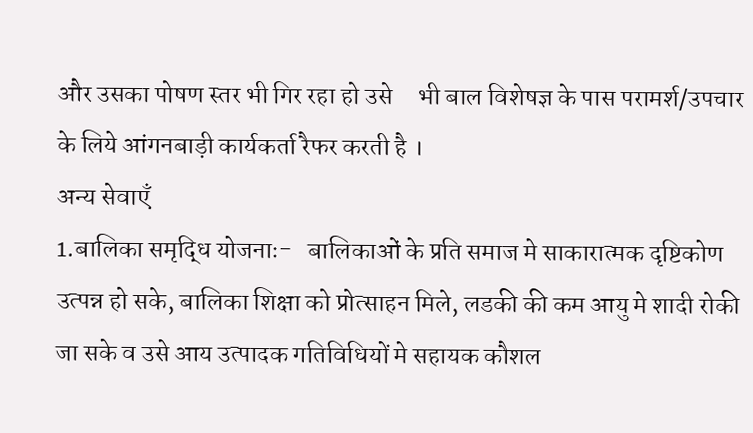और उसका पोषण स्तर भी गिर रहा हो उसे     भी बाल विशेषज्ञ के पास परामर्श/उपचार के लिये आंगनबाड़ी कार्यकर्ता रैफर करती है ।
अन्य सेवाएँ
1.बालिका समृद्धि योजनाः-   बालिकाओं के प्रति समाज मे साकारात्मक दृष्टिकोण उत्पन्न हो सके, बालिका शिक्षा को प्रोत्साहन मिले, लडकी की कम आयु मे शादी रोकी जा सके व उसे आय उत्पादक गतिविधियों मे सहायक कौशल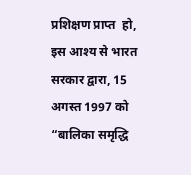प्रशिक्षण प्राप्त  हो, इस आश्य से भारत सरकार द्वारा, 15 अगस्त 1997 को “बालिका समृद्धि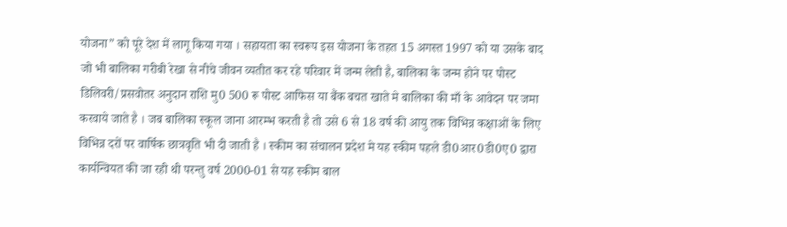योजना” को पूरे देश में लागू किया गया । सहायता का स्वरूप इस योजना के तहत 15 अगस्त 1997 को या उसके बाद जो भी बालिका गरीबी रेखा से नीचे जीवन व्यतीत कर रहे परिवार में जन्म लेती है, बालिका के जन्म होने पर पोस्ट डिलिवरी/प्रसवोतर अनुदान राशि मु0 500 रू पोस्ट आफिस या बैंक बचत खाते मे बालिका की माँ के आवेदन पर जमा करवाये जाते है । जब बालिका स्कूल जाना आरम्भ करती है तो उसे 6 से 18 वर्ष की आयु तक विभिन्न कक्षाओं के लिए विभिन्न दरों पर वार्षिक छात्रवृति भी दी जाती है । स्कीम का संचालन प्रदेश मे यह स्कीम पहले डी0आर0डी0ए0 द्वारा कार्यन्वियत की जा रही थी परन्तु वर्ष 2000-01 से यह स्कीम बाल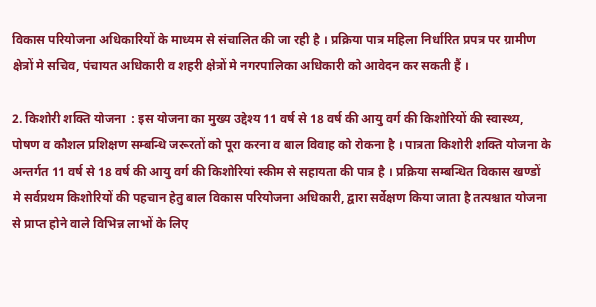विकास परियोजना अधिकारियों के माध्यम से संचालित की जा रही है । प्रक्रिया पात्र महिला निर्धारित प्रपत्र पर ग्रामीण क्षेत्रों मे सचिव, पंचायत अधिकारी व शहरी क्षेत्रों मे नगरपालिका अधिकारी को आवेदन कर सकती हैं ।

2. किशोरी शक्ति योजना  : इस योजना का मुख्य उद्देश्य 11 वर्ष से 18 वर्ष की आयु वर्ग की किशोरियों की स्वास्थ्य, पोषण व कौशल प्रशिक्षण सम्बन्धि जरूरतों को पूरा करना व बाल विवाह को रोकना है । पात्रता किशोरी शक्ति योजना के अन्तर्गत 11 वर्ष से 18 वर्ष की आयु वर्ग की किशोरियां स्कीम से सहायता की पात्र है । प्रक्रिया सम्बन्धित विकास खण्डों मे सर्वप्रथम किशोरियों की पहचान हेतु बाल विकास परियोजना अधिकारी, द्वारा सर्वेक्षण किया जाता है तत्पश्चात योजना से प्राप्त होने वाले विभिन्न लाभों के लिए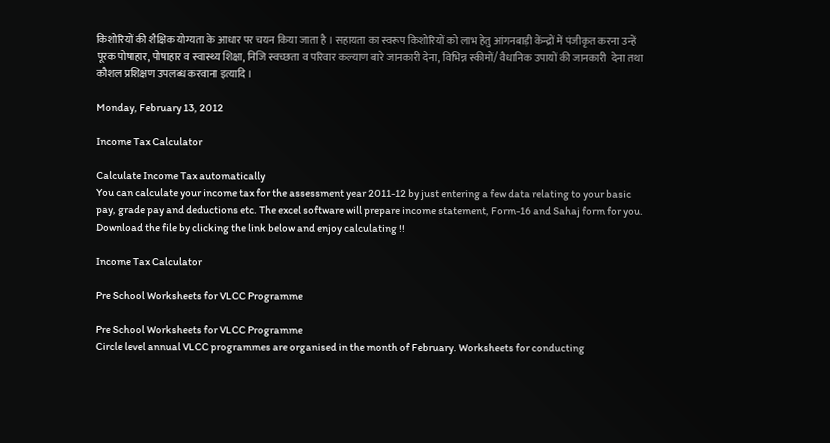किशोरियों की शैक्षिक योग्यता के आधार पर चयन किया जाता है । सहायता का स्वरूप किशोरियों को लाभ हेतु आंगनबाड़ी केंन्द्रों में पंजीकृत करना उन्हें पूरक पोषाहार, पोषाहार व स्वास्थ्य शिक्षा, निजि स्वच्छता व परिवार कल्याण बारे जानकारी देना, विभिन्न स्कीमों/ वैधानिक उपायों की जानकारी  देना तथा कौशल प्रशिक्षण उपलब्ध करवाना इत्यादि ।

Monday, February 13, 2012

Income Tax Calculator

Calculate Income Tax automatically
You can calculate your income tax for the assessment year 2011-12 by just entering a few data relating to your basic pay, grade pay and deductions etc. The excel software will prepare income statement, Form-16 and Sahaj form for you. Download the file by clicking the link below and enjoy calculating !!

Income Tax Calculator

Pre School Worksheets for VLCC Programme

Pre School Worksheets for VLCC Programme
Circle level annual VLCC programmes are organised in the month of February. Worksheets for conducting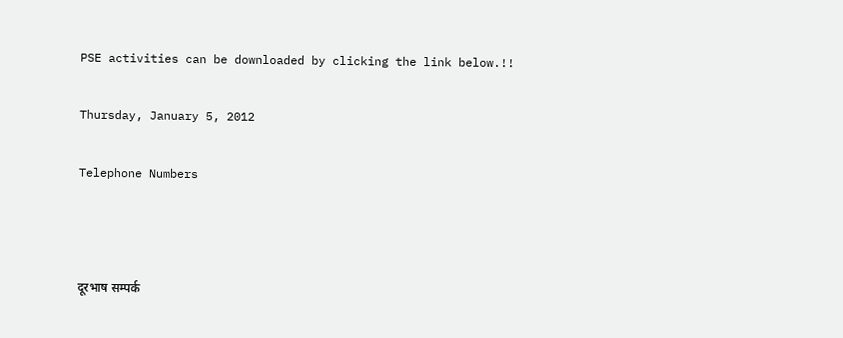PSE activities can be downloaded by clicking the link below.!!

Thursday, January 5, 2012

Telephone Numbers



दूरभाष सम्पर्क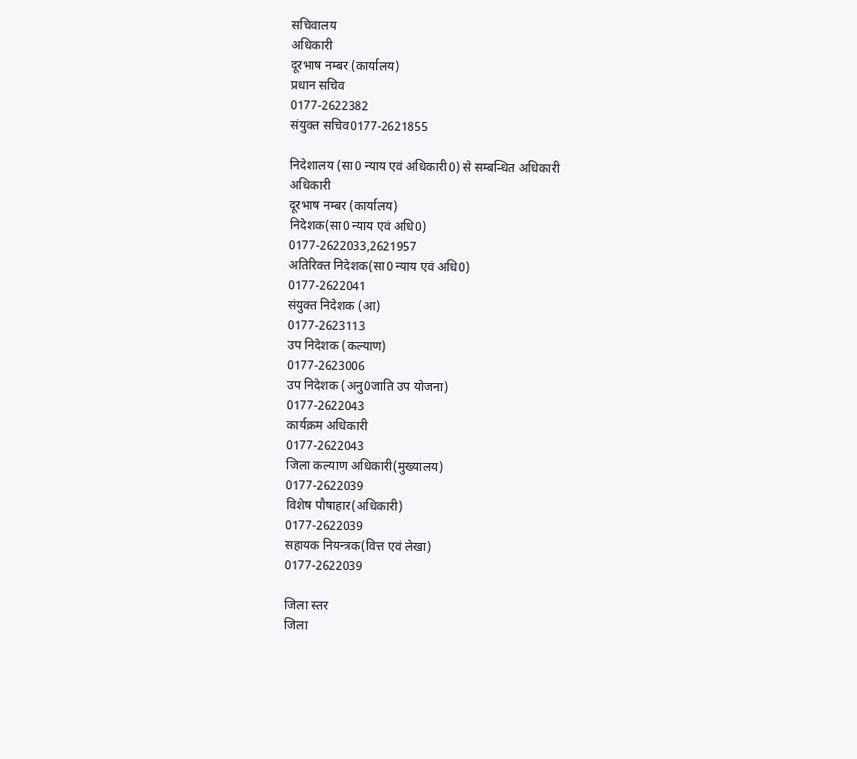सचिवालय
अधिकारी
दूरभाष नम्बर (कार्यालय)
प्रधान सचिव
0177-2622382
संयुक्त सचिव0177-2621855

निदेशालय (सा0 न्याय एवं अधिकारी0) से सम्बन्धित अधिकारी
अधिकारी
दूरभाष नम्बर (कार्यालय)
निदेशक(सा0 न्याय एवं अधि0)
0177-2622033,2621957
अतिरिक्त निदेशक(सा0 न्याय एवं अधि0)
0177-2622041
संयुक्त निदेशक (आ)
0177-2623113
उप निदेशक (कल्याण)
0177-2623006
उप निदेशक (अनु0जाति उप योजना)
0177-2622043
कार्यक्रम अधिकारी
0177-2622043
जिला कल्याण अधिकारी(मुख्यालय)
0177-2622039
विशेष पौषाहार(अधिकारी)
0177-2622039
सहायक नियन्त्रक(वित्त एवं लेखा)
0177-2622039

जिला स्तर
जिला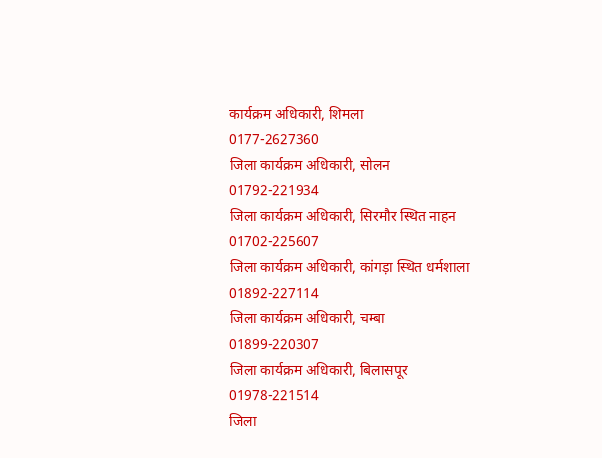कार्यक्रम अधिकारी, शिमला
0177-2627360
जिला कार्यक्रम अधिकारी, सोलन
01792-221934
जिला कार्यक्रम अधिकारी, सिरमौर स्थित नाहन
01702-225607
जिला कार्यक्रम अधिकारी, कांगड़ा स्थित धर्मशाला
01892-227114
जिला कार्यक्रम अधिकारी, चम्बा
01899-220307
जिला कार्यक्रम अधिकारी, बिलासपूर
01978-221514
जिला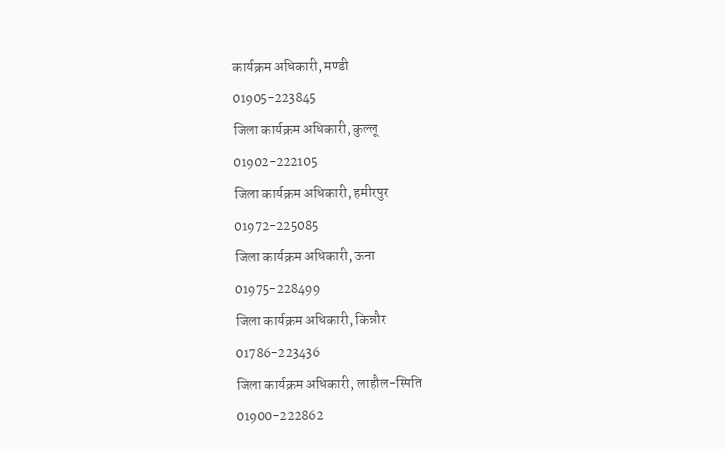कार्यक्रम अधिकारी, मण्डी
01905-223845
जिला कार्यक्रम अधिकारी, कुल्लू
01902-222105
जिला कार्यक्रम अधिकारी, हमीरपुर
01972-225085
जिला कार्यक्रम अधिकारी, ऊना
01975-228499
जिला कार्यक्रम अधिकारी, किन्नौर
01786-223436
जिला कार्यक्रम अधिकारी, लाहौल-स्पिति
01900-222862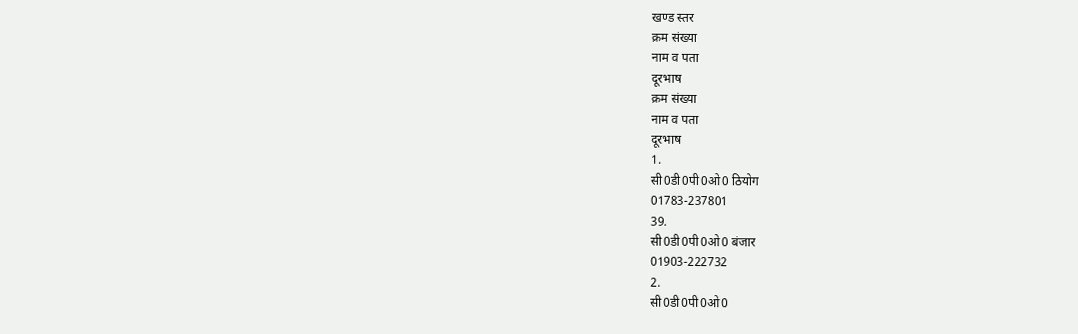खण्ड स्तर
क्रम संख्या
नाम व पता
दूरभाष
क्रम संख्या
नाम व पता
दूरभाष
1.
सी0डी0पी0ओ0 ठियोग
01783-237801
39.
सी0डी0पी0ओ0 बंजार
01903-222732
2.
सी0डी0पी0ओ0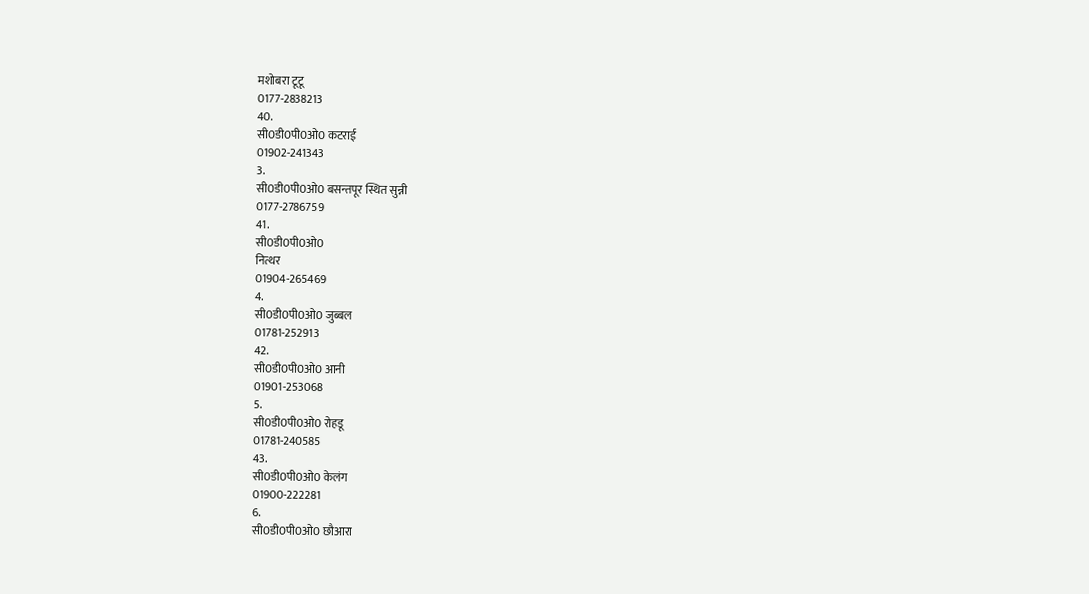मशोबरा टूटू
0177-2838213
40.
सी0डी0पी0ओ0 कटराई
01902-241343
3.
सी0डी0पी0ओ0 बसन्तपूर स्थित सुन्नी
0177-2786759
41.
सी0डी0पी0ओ0
नित्थर
01904-265469
4.
सी0डी0पी0ओ0 जुब्बल
01781-252913
42.
सी0डी0पी0ओ0 आनी
01901-253068
5.
सी0डी0पी0ओ0 रोहडू
01781-240585
43.
सी0डी0पी0ओ0 केलंग
01900-222281
6.
सी0डी0पी0ओ0 छौआरा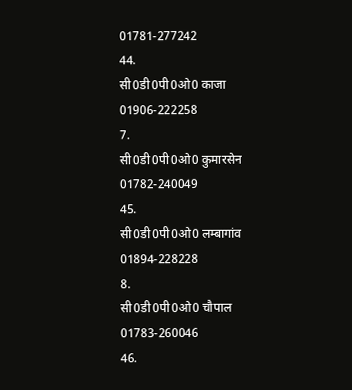01781-277242
44.
सी0डी0पी0ओ0 काजा
01906-222258
7.
सी0डी0पी0ओ0 कुमारसेन
01782-240049
45.
सी0डी0पी0ओ0 लम्बागांव
01894-228228
8.
सी0डी0पी0ओ0 चौपाल
01783-260046
46.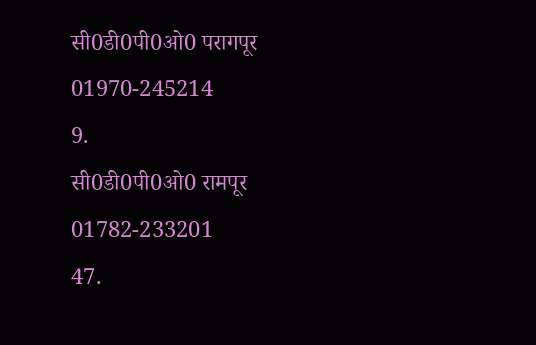सी0डी0पी0ओ0 परागपूर
01970-245214
9.
सी0डी0पी0ओ0 रामपूर
01782-233201
47.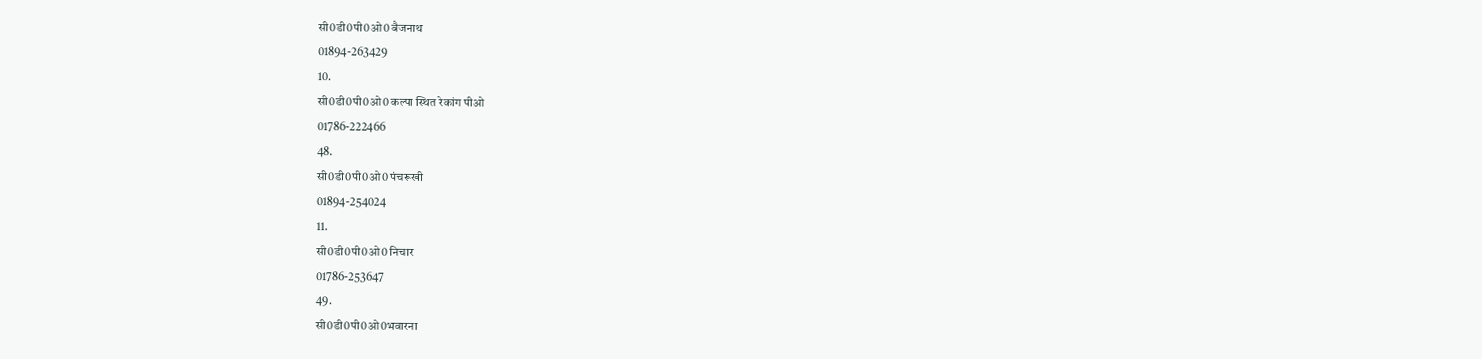सी0डी0पी0ओ0 बैजनाथ
01894-263429
10.
सी0डी0पी0ओ0 कल्पा स्थित रेकांग पीओ
01786-222466
48.
सी0डी0पी0ओ0 पंचरूखी
01894-254024
11.
सी0डी0पी0ओ0 निचार
01786-253647
49.
सी0डी0पी0ओ0भवारना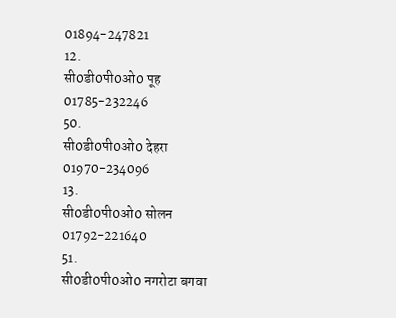01894-247821
12.
सी0डी0पी0ओ0 पूह
01785-232246
50.
सी0डी0पी0ओ0 देहरा
01970-234096
13.
सी0डी0पी0ओ0 सोलन
01792-221640
51.
सी0डी0पी0ओ0 नगरोटा बगवा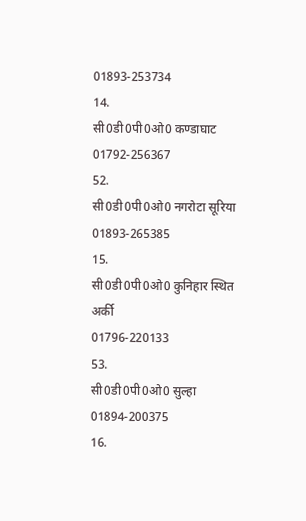01893-253734
14.
सी0डी0पी0ओ0 कण्डाघाट
01792-256367
52.
सी0डी0पी0ओ0 नगरोटा सूरिया
01893-265385
15.
सी0डी0पी0ओ0 कुनिहार स्थित अर्की
01796-220133
53.
सी0डी0पी0ओ0 सुल्हा
01894-200375
16.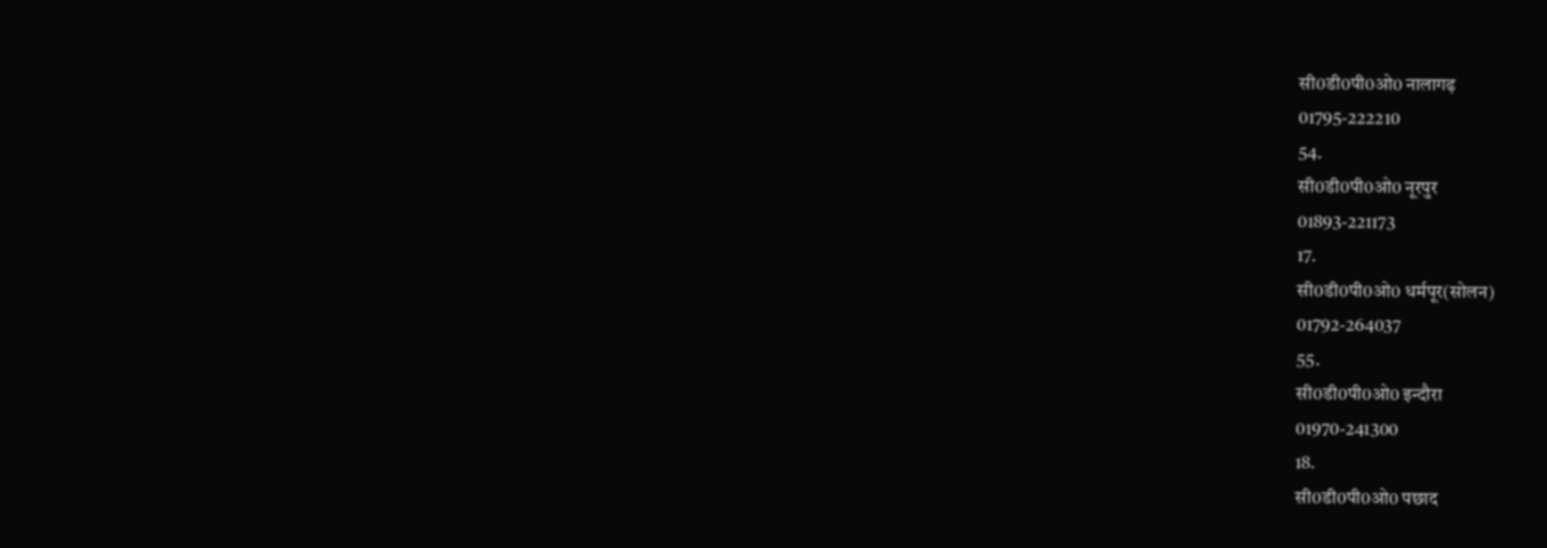सी0डी0पी0ओ0 नालागढ़
01795-222210
54.
सी0डी0पी0ओ0 नूरपुर
01893-221173
17.
सी0डी0पी0ओ0 धर्मपूर(सोलन)
01792-264037
55.
सी0डी0पी0ओ0 इन्दौरा
01970-241300
18.
सी0डी0पी0ओ0 पछाद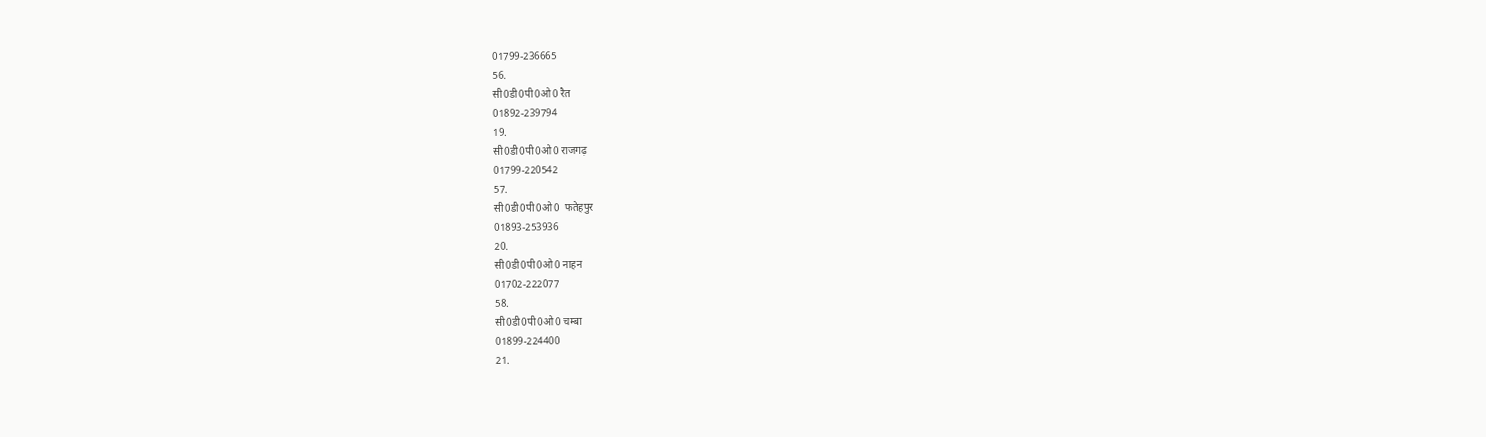01799-236665
56.
सी0डी0पी0ओ0 रैत
01892-239794
19.
सी0डी0पी0ओ0 राजगढ़
01799-220542
57.
सी0डी0पी0ओ0  फतेहपुर
01893-253936
20.
सी0डी0पी0ओ0 नाहन
01702-222077
58.
सी0डी0पी0ओ0 चम्बा
01899-224400
21.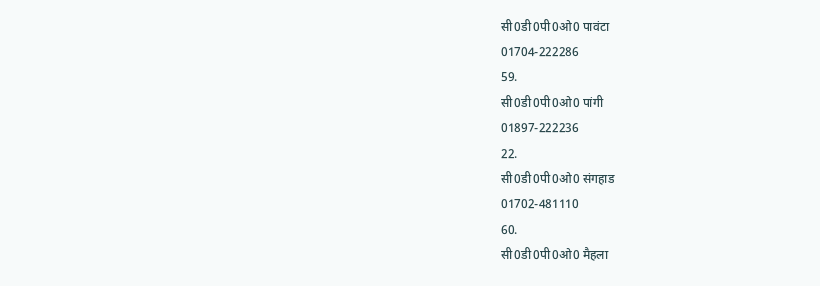सी0डी0पी0ओ0 पावंटा
01704-222286
59.
सी0डी0पी0ओ0 पांगी
01897-222236
22.
सी0डी0पी0ओ0 संगहाड
01702-481110
60.
सी0डी0पी0ओ0 मैहला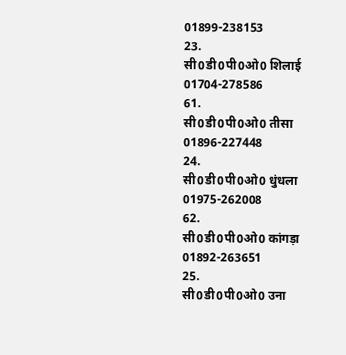01899-238153
23.
सी0डी0पी0ओ0 शिलाई
01704-278586
61.
सी0डी0पी0ओ0 तीसा
01896-227448
24.
सी0डी0पी0ओ0 धुंधला
01975-262008
62.
सी0डी0पी0ओ0 कांगड़ा
01892-263651
25.
सी0डी0पी0ओ0 उना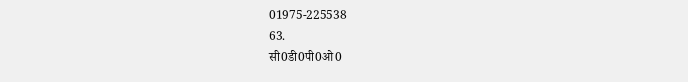01975-225538
63.
सी0डी0पी0ओ0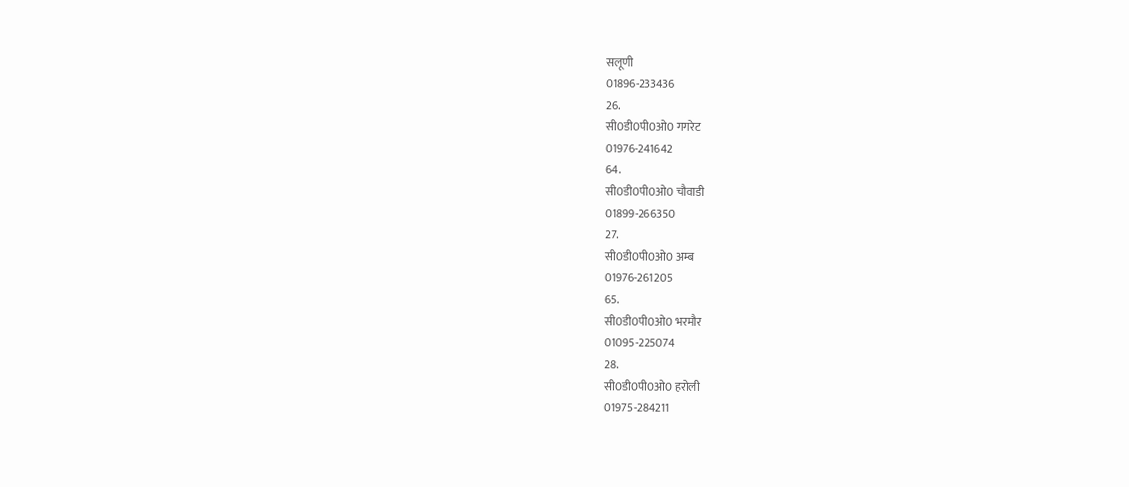सलूणी
01896-233436
26.
सी0डी0पी0ओ0 गगरेट
01976-241642
64.
सी0डी0पी0ओ0 चौवाडी
01899-266350
27.
सी0डी0पी0ओ0 अम्ब
01976-261205
65.
सी0डी0पी0ओ0 भरमौर
01095-225074
28.
सी0डी0पी0ओ0 हरोली
01975-284211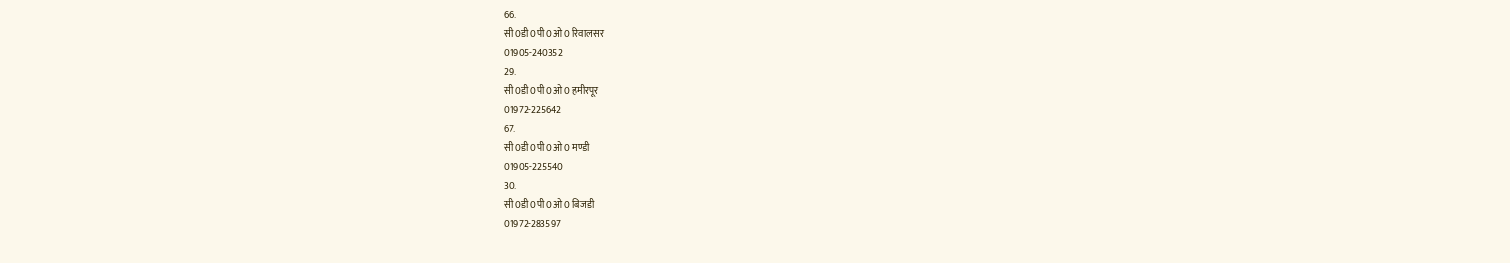66.
सी0डी0पी0ओ0 रिवालसर
01905-240352
29.
सी0डी0पी0ओ0 हमीरपूर
01972-225642
67.
सी0डी0पी0ओ0 मण्डी
01905-225540
30.
सी0डी0पी0ओ0 बिजडी
01972-283597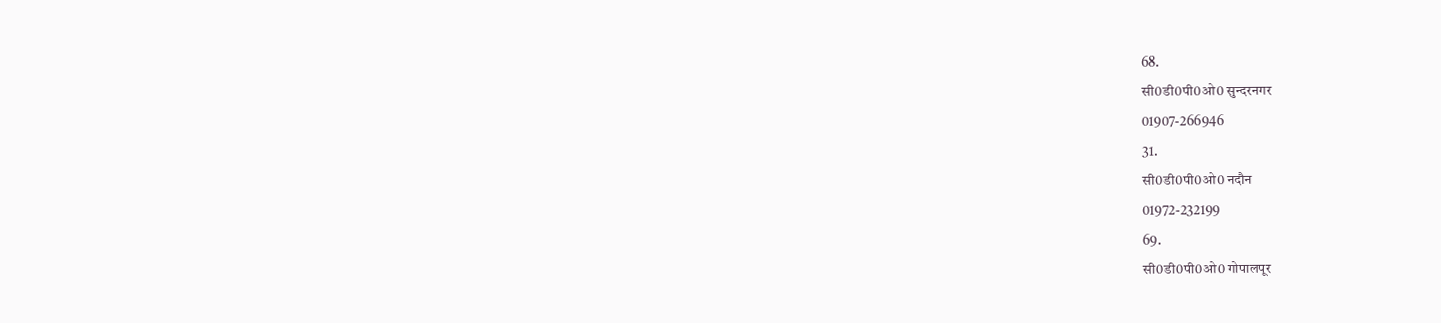68.
सी0डी0पी0ओ0 सुन्दरनगर
01907-266946
31.
सी0डी0पी0ओ0 नदौन
01972-232199
69.
सी0डी0पी0ओ0 गोपालपूर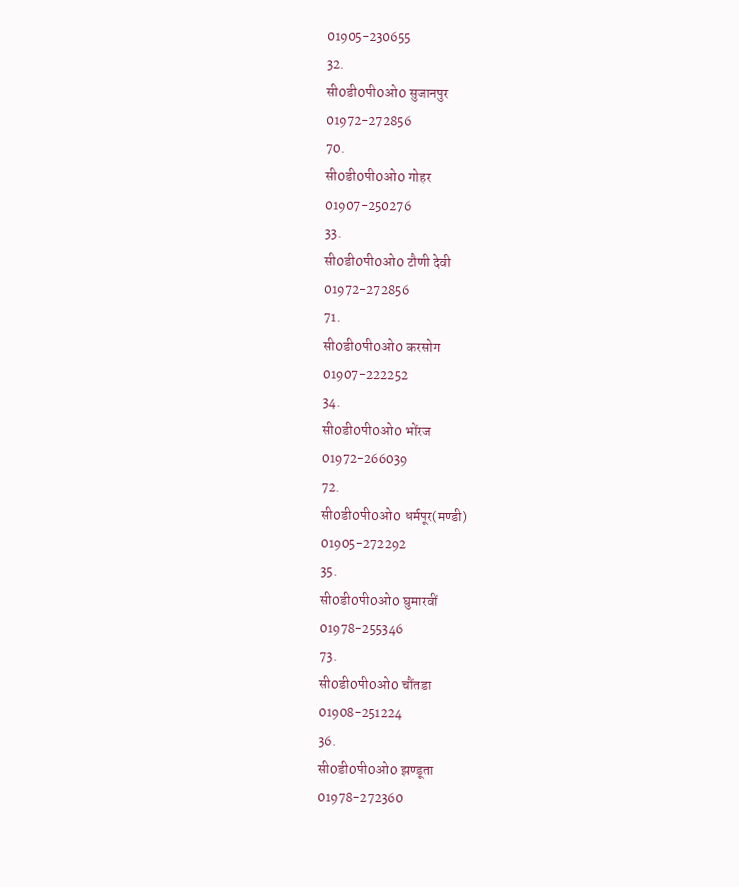01905-230655
32.
सी0डी0पी0ओ0 सुजानपुर
01972-272856
70.
सी0डी0पी0ओ0 गोहर
01907-250276
33.
सी0डी0पी0ओ0 टौणी देवी
01972-272856
71.
सी0डी0पी0ओ0 करसोग
01907-222252
34.
सी0डी0पी0ओ0 भोंरज
01972-266039
72.
सी0डी0पी0ओ0 धर्मपूर(मण्डी)
01905-272292
35.
सी0डी0पी0ओ0 घुमारवीं
01978-255346
73.
सी0डी0पी0ओ0 चौंतडा
01908-251224
36.
सी0डी0पी0ओ0 झण्डूता
01978-272360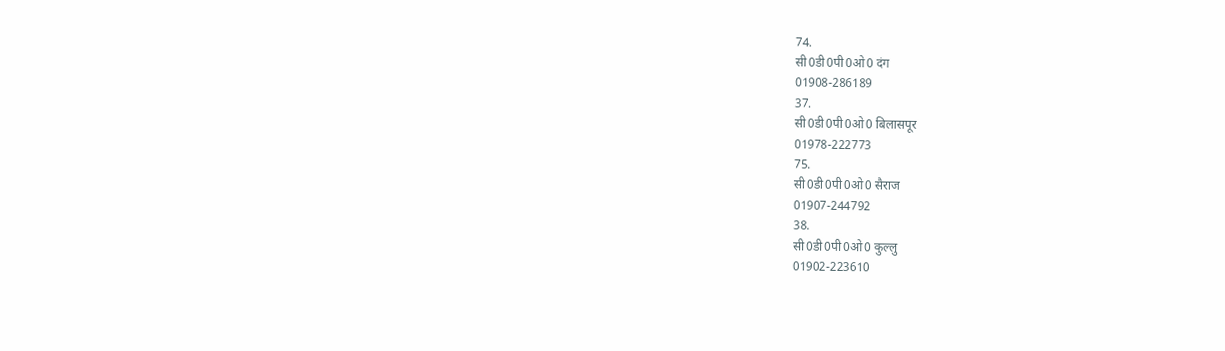74.
सी0डी0पी0ओ0 दंग
01908-286189
37.
सी0डी0पी0ओ0 बिलासपूर
01978-222773
75.
सी0डी0पी0ओ0 सैराज
01907-244792
38.
सी0डी0पी0ओ0 कुल्लु
01902-223610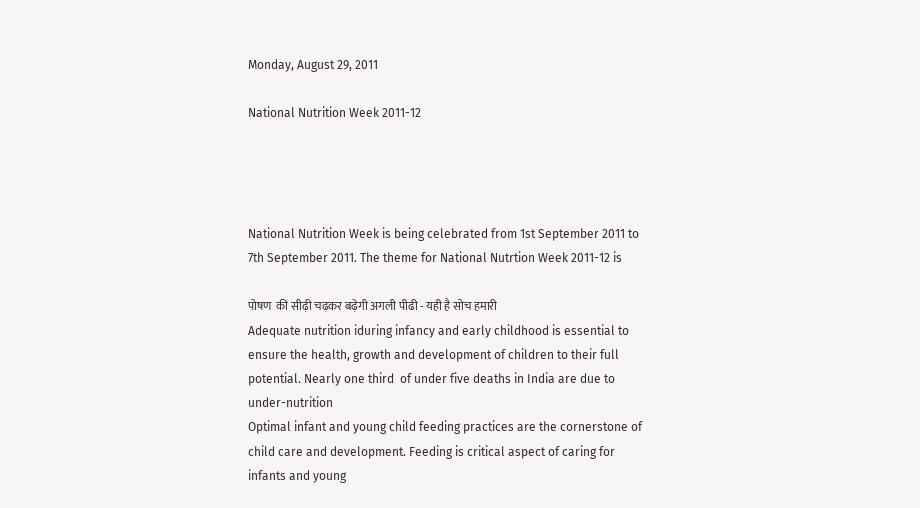Monday, August 29, 2011

National Nutrition Week 2011-12




National Nutrition Week is being celebrated from 1st September 2011 to 7th September 2011. The theme for National Nutrtion Week 2011-12 is

पोषण  की सीढ़ी चढ़कर बढ़ेगी अगली पीढी - यही है सोच हमारी
Adequate nutrition iduring infancy and early childhood is essential to ensure the health, growth and development of children to their full potential. Nearly one third  of under five deaths in India are due to under-nutrition
Optimal infant and young child feeding practices are the cornerstone of child care and development. Feeding is critical aspect of caring for infants and young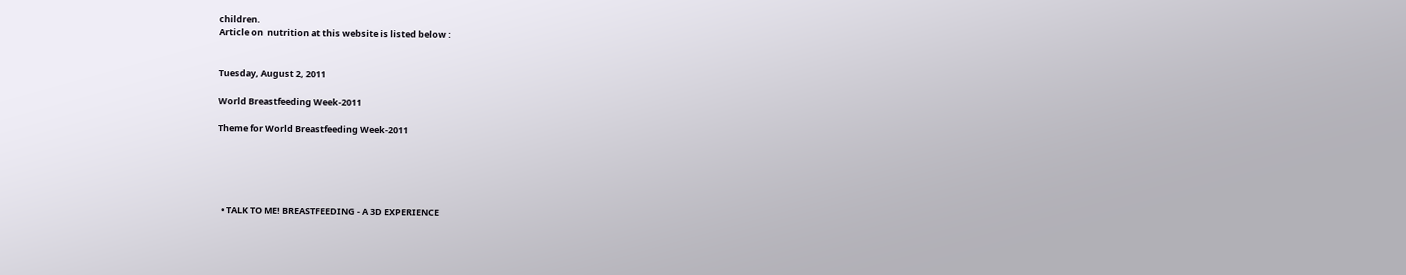children.
Article on  nutrition at this website is listed below :


Tuesday, August 2, 2011

World Breastfeeding Week-2011

Theme for World Breastfeeding Week-2011





  • TALK TO ME! BREASTFEEDING - A 3D EXPERIENCE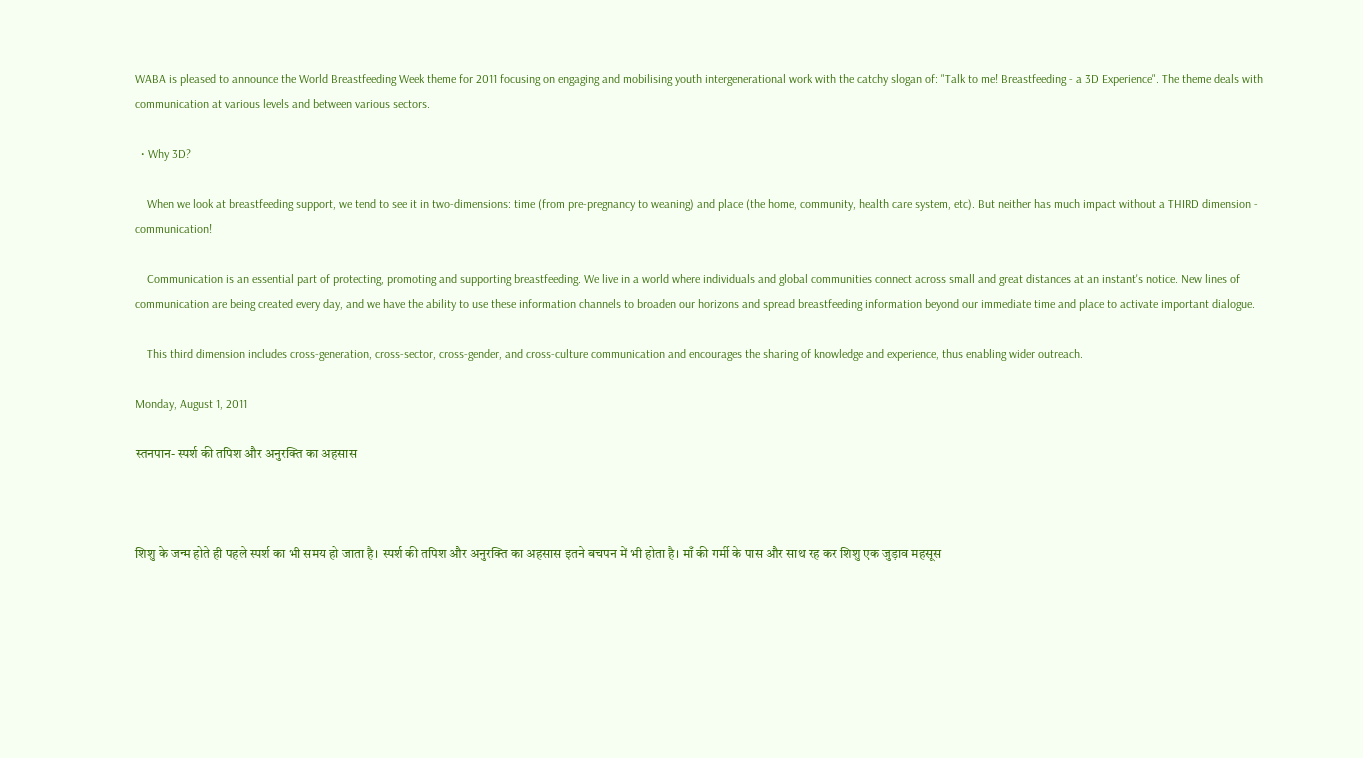WABA is pleased to announce the World Breastfeeding Week theme for 2011 focusing on engaging and mobilising youth intergenerational work with the catchy slogan of: "Talk to me! Breastfeeding - a 3D Experience". The theme deals with communication at various levels and between various sectors.

  • Why 3D?

    When we look at breastfeeding support, we tend to see it in two-dimensions: time (from pre-pregnancy to weaning) and place (the home, community, health care system, etc). But neither has much impact without a THIRD dimension - communication!

    Communication is an essential part of protecting, promoting and supporting breastfeeding. We live in a world where individuals and global communities connect across small and great distances at an instant's notice. New lines of communication are being created every day, and we have the ability to use these information channels to broaden our horizons and spread breastfeeding information beyond our immediate time and place to activate important dialogue.

    This third dimension includes cross-generation, cross-sector, cross-gender, and cross-culture communication and encourages the sharing of knowledge and experience, thus enabling wider outreach.

Monday, August 1, 2011

स्तनपान- स्पर्श की तपिश और अनुरक्ति का अहसास



शिशु के जन्म होते ही पहले स्पर्श का भी समय हो जाता है। स्पर्श की तपिश और अनुरक्ति का अहसास इतने बचपन में भी होता है। माँ की गर्मी के पास और साथ रह कर शिशु एक जुड़ाव महसूस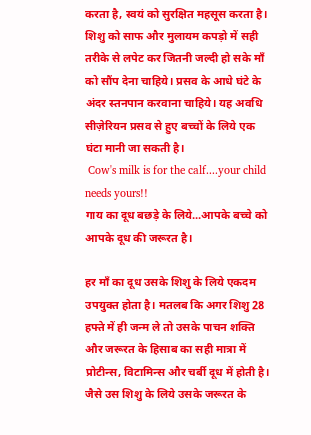करता है, स्वयं को सुरक्षित महसूस करता है। शिशु को साफ और मुलायम कपड़ो में सही तरीके से लपेट कर जितनी जल्दी हो सके माँ को सौंप देना चाहिये। प्रसव के आधे घंटे के अंदर स्तनपान करवाना चाहिये। यह अवधि सीज़ेरियन प्रसव से हुए बच्चों के लिये एक घंटा मानी जा सकती है।
 Cow's milk is for the calf....your child needs yours!!
गाय का दूध बछड़े के लिये...आपके बच्चे को आपके दूध की जरूरत है।

हर माँ का दूध उसके शिशु के लिये एकदम उपयुक्त होता है। मतलब कि अगर शिशु 28 हफ्ते में ही जन्म ले तो उसके पाचन शक्ति और जरूरत के हिसाब का सही मात्रा में प्रोटीन्स, विटामिन्स और चर्बी दूध में होती है। जैसे उस शिशु के लिये उसके जरूरत के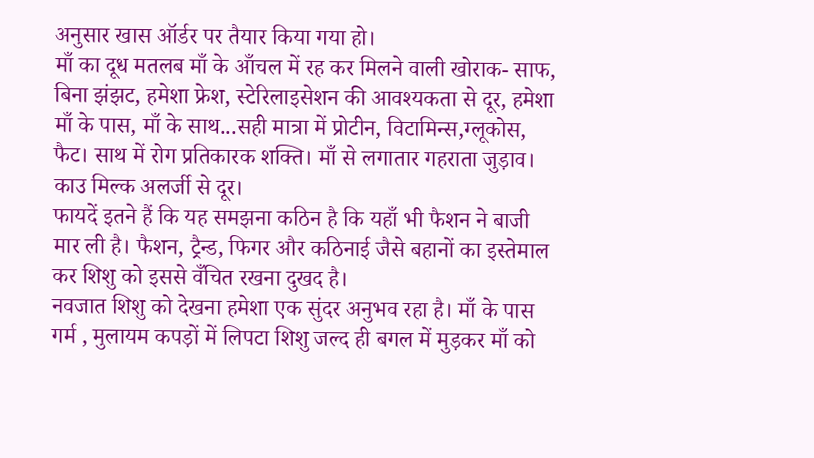अनुसार खास ऑर्डर पर तैयार किया गया हो।
माँ का दूध मतलब माँ के आँचल में रह कर मिलने वाली खोराक- साफ, बिना झंझट, हमेशा फ्रेश, स्टेरिलाइसेशन की आवश्यकता से दूर, हमेशा माँ के पास, माँ के साथ...सही मात्रा में प्रोटीन, विटामिन्स,ग्लूकोस, फैट। साथ में रोग प्रतिकारक शक्ति। माँ से लगातार गहराता जुड़ाव। काउ मिल्क अलर्जी से दूर।
फायदें इतने हैं कि यह समझना कठिन है कि यहाँ भी फैशन ने बाजी मार ली है। फैशन, ट्रैन्ड, फिगर और कठिनाई जैसे बहानों का इस्तेमाल कर शिशु को इससे वँचित रखना दुखद है।
नवजात शिशु को देखना हमेशा एक सुंदर अनुभव रहा है। माँ के पास गर्म , मुलायम कपड़ों में लिपटा शिशु जल्द ही बगल में मुड़कर माँ को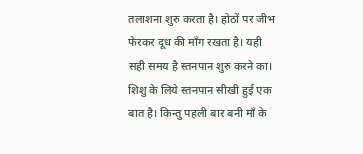तलाशना शुरु करता है। होठों पर जीभ फेरकर दूध की माँग रखता है। यही सही समय है स्तनपान शुरु करने का।
शिशु के लिये स्तनपान सीखी हुई एक बात है। किन्तु पहली बार बनी माँ के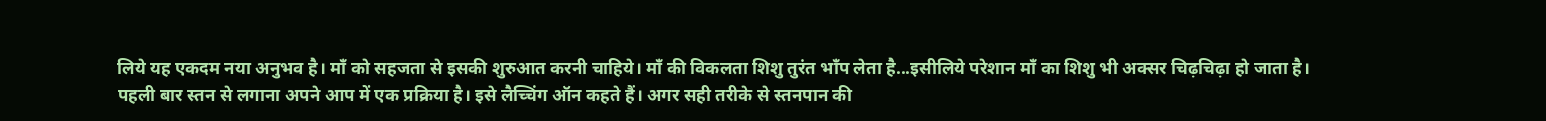लिये यह एकदम नया अनुभव है। माँ को सहजता से इसकी शुरुआत करनी चाहिये। माँ की विकलता शिशु तुरंत भाँप लेता है...इसीलिये परेशान माँ का शिशु भी अक्सर चिढ़चिढ़ा हो जाता है।
पहली बार स्तन से लगाना अपने आप में एक प्रक्रिया है। इसे लैच्चिंग ऑन कहते हैं। अगर सही तरीके से स्तनपान की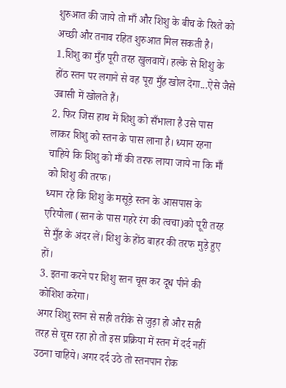शुरुआत की जाये तो माँ और शिशु के बीच के रिश्ते को अच्छी और तनाव रहित शुरुआत मिल सकती है।
1.शिशु का मुँह पूरी तरह खुलवायें। हल्के से शिशु के होंठ स्तन पर लगाने से वह पूरा मुँह खोल देगा...ऐसे जैसे उबासी में खोलते हैं।
2. फिर जिस हाथ में शिशु को सँभाला है उसे पास लाकर शिशु को स्तन के पास लाना है। ध्यान रहना चाहिये कि शिशु को माँ की तरफ लाया जाये ना कि माँ को शिशु की तरफ।
ध्यान रहे कि शिशु के मसूड़े स्तन के आसपास के एरियोला (स्तन के पास गहरे रंग की त्वचा)को पूरी तरह से मुँह के अंदर लें। शिशु के होंठ बाहर की तरफ मुड़े हुए हों।
3. इतना करने पर शिशु स्तन चूस कर दूध पीने की कोशिश करेगा।
अगर शिशु स्तन से सही तरीके से जुड़ा हो और सही तरह से चूस रहा हो तो इस प्रक्रिया में स्तन में दर्द नहीं उठना चाहिये। अगर दर्द उठे तो स्तनपान रोक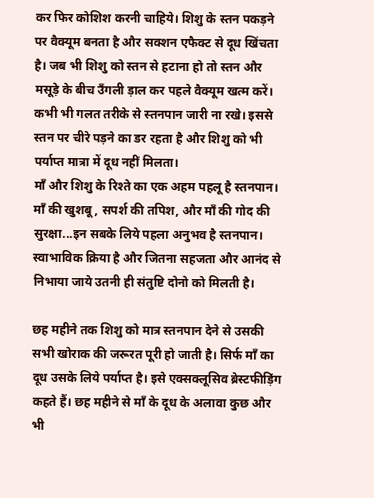कर फिर कोशिश करनी चाहिये। शिशु के स्तन पकड़ने पर वैक्यूम बनता है और सक्शन एफैक्ट से दूध खिंचता है। जब भी शिशु को स्तन से हटाना हो तो स्तन और मसूड़े के बीच उँगली ड़ाल कर पहले वैक्यूम खत्म करें। कभी भी गलत तरीके से स्तनपान जारी ना रखे। इससे स्तन पर चीरे पड़ने का डर रहता है और शिशु को भी पर्याप्त मात्रा में दूध नहीं मिलता।
माँ और शिशु के रिश्ते का एक अहम पहलू है स्तनपान। माँ की खुशबू, सपर्श की तपिश, और माँ की गोद की सुरक्षा...इन सबके लिये पहला अनुभव है स्तनपान। स्वाभाविक क्रिया है और जितना सहजता और आनंद से निभाया जाये उतनी ही संतुष्टि दोनो को मिलती है।

छह महीने तक शिशु को मात्र स्तनपान देने से उसकी सभी खोराक की जरूरत पूरी हो जाती है। सिर्फ माँ का दूध उसके लिये पर्याप्त है। इसे एक्सक्लूसिव ब्रेस्टफीड़िंग कहते हैं। छह महीने से माँ के दूध के अलावा कुछ और भी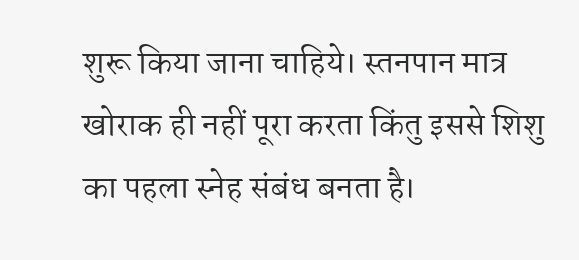शुरू किया जाना चाहिये। स्तनपान मात्र खोराक ही नहीं पूरा करता किंतु इससे शिशु का पहला स्नेह संबंध बनता है।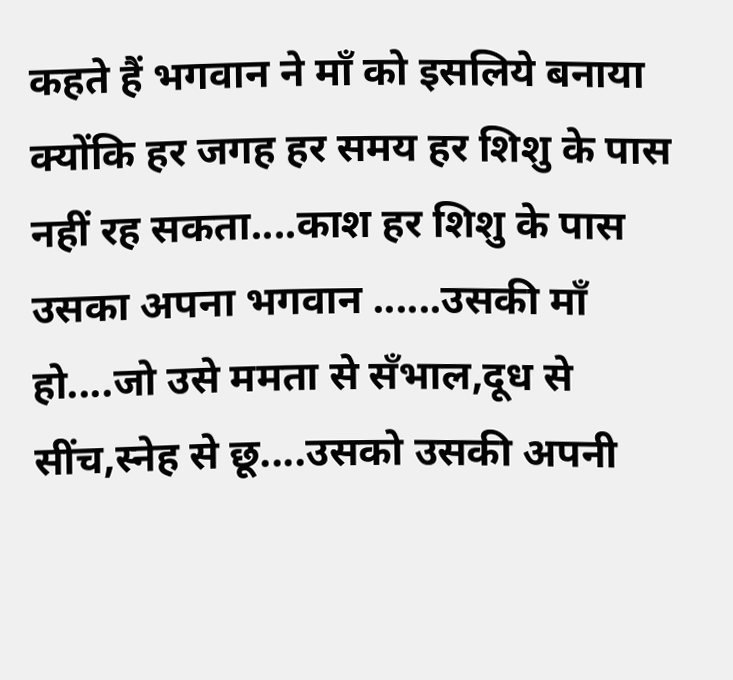कहते हैं भगवान ने माँ को इसलिये बनाया क्योंकि हर जगह हर समय हर शिशु के पास नहीं रह सकता....काश हर शिशु के पास उसका अपना भगवान ......उसकी माँ हो....जो उसे ममता से सँभाल,दूध से सींच,स्नेह से छू....उसको उसकी अपनी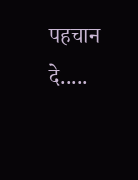पहचान दे.....